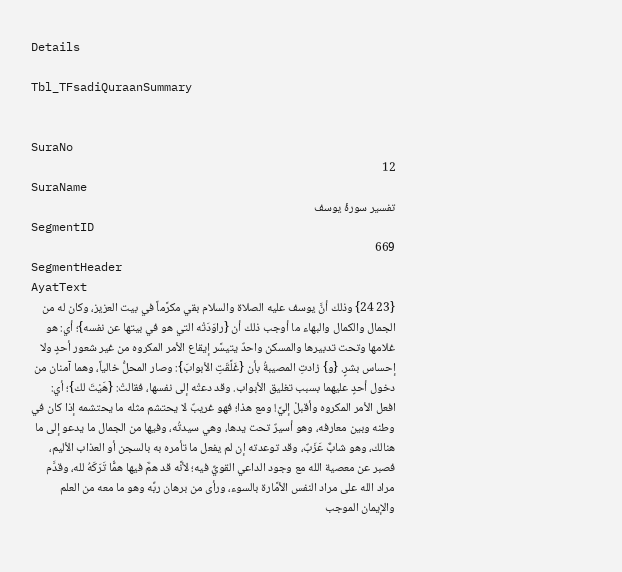Details

Tbl_TFsadiQuraanSummary


SuraNo
12
SuraName
تفسیر سورۂ یوسف
SegmentID
669
SegmentHeader
AyatText
{23 24} وذلك أنَّ يوسف عليه الصلاة والسلام بقي مكرَّماً في بيت العزيز، وكان له من الجمال والكمال والبهاء ما أوجب ذلك أن {راوَدَتْه التي هو في بيتها عن نفسه}؛ أي: هو غلامها وتحت تدبيرها والمسكن واحدٌ يتيسَّر إيقاع الأمر المكروه من غير شعور أحدٍ ولا إحساس بشرٍ. {و} زادتِ المصيبةُ بأن {غَلَّقَتِ الأبوابَ}: وصار المحلُّ خالياً، وهما آمنان من دخول أحدٍ عليهما بسبب تغليق الأبواب. وقد دعتْه إلى نفسها، فقالتْ: {هَيْتَ لك}؛ أي: افعل الأمر المكروه وأقبلْ إليَّ! ومع هذا؛ فهو غريبٌ لا يحتشم مثله ما يحتشمه إذا كان في وطنه وبين معارفه، وهو أسيرٌ تحت يدها، وهي سيدتُه، وفيها من الجمال ما يدعو إلى ما هنالك، وهو شابٌّ عَزَبٌ، وقد توعدته إن لم يفعل ما تأمره به بالسجن أو العذاب الأليم، فصبر عن معصية الله مع وجود الداعي القويِّ فيه؛ لأنَّه قد همَّ فيها همًّا تَرَكَهُ لله، وقدَّم مراد الله على مراد النفس الأمَّارة بالسوء، ورأى من برهان ربِّه وهو ما معه من العلم والإيمان الموجب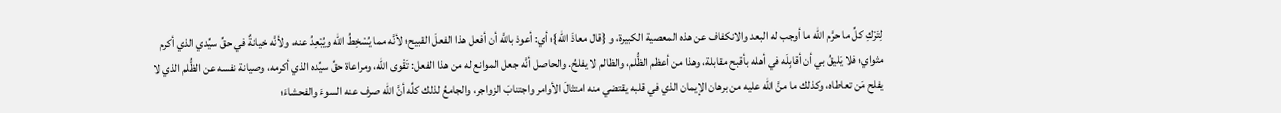لِتَرْكِ كلِّ ما حرَّم الله ما أوجب له البعد والانكفاف عن هذه المعصية الكبيرة، و {قال معاذَ الله}؛ أي: أعوذ باللَّه أن أفعل هذا الفعلَ القبيح؛ لأنَّه مما يُسْخِطُ الله ويُبْعِدُ عنه، ولأنَّه خيانةٌ في حقِّ سيِّدي الذي أكرم مثواي؛ فلا يَليقُ بي أن أقابِلَه في أهله بأقبح مقابلة، وهذا من أعظم الظُّلم، والظالم لا يفلحُ. والحاصل أنَّه جعل الموانع له من هذا الفعل: تَقْوى الله، ومراعاة حقِّ سيِّده الذي أكرمه، وصيانة نفسه عن الظُّلم الذي لا يفلح مَن تعاطاه، وكذلك ما منَّ الله عليه من برهان الإيمان الذي في قلبه يقتضي منه امتثالَ الأوامر واجتنابَ الزواجر، والجامعُ لذلك كلِّه أنَّ الله صرف عنه السوءَ والفحشاءَ؛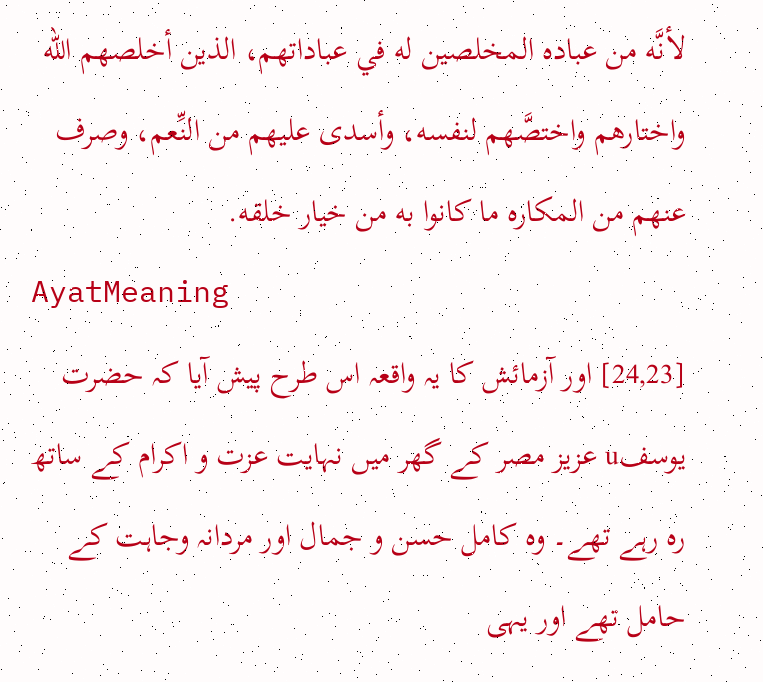لأنَّه من عباده المخلصين له في عباداتهم، الذين أخلصهم الله واختارهم واختصَّهم لنفسه، وأسدى عليهم من النِّعم، وصرف عنهم من المكاره ما كانوا به من خيار خلقه.
AyatMeaning
[24,23] اور آزمائش کا یہ واقعہ اس طرح پیش آیا کہ حضرت یوسفu عزیز مصر کے گھر میں نہایت عزت و اکرام کے ساتھ رہ رہے تھے۔ وہ کامل حسن و جمال اور مردانہ وجاہت کے حامل تھے اور یہی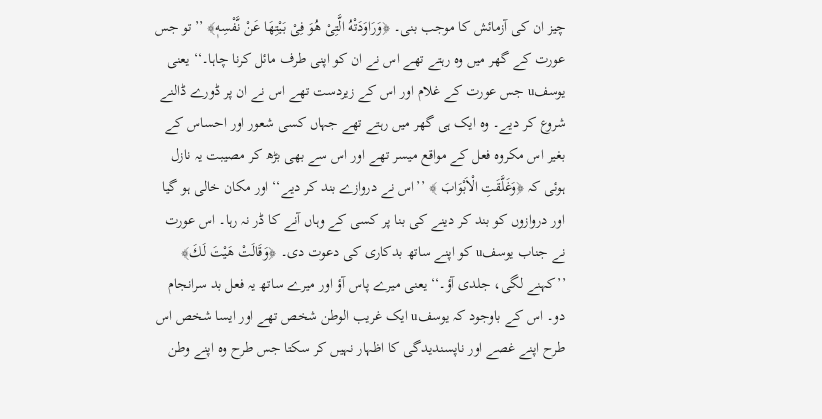چیز ان کی آزمائش کا موجب بنی۔ ﴿وَرَاوَدَتْهُ الَّتِیْ هُوَ فِیْ بَیْتِهَا عَنْ نَّفْسِهٖ﴾ ’’تو جس عورت کے گھر میں وہ رہتے تھے اس نے ان کو اپنی طرف مائل کرنا چاہا۔‘‘ یعنی یوسفu جس عورت کے غلام اور اس کے زیردست تھے اس نے ان پر ڈورے ڈالنے شروع کر دیے۔ وہ ایک ہی گھر میں رہتے تھے جہاں کسی شعور اور احساس کے بغیر اس مکروہ فعل کے مواقع میسر تھے اور اس سے بھی بڑھ کر مصیبت یہ نازل ہوئی کہ ﴿وَغَلَّقَتِ الْاَبْوَابَ ﴾ ’’اس نے دروازے بند کر دیے‘‘ اور مکان خالی ہو گیا اور دروازوں کو بند کر دینے کی بنا پر کسی کے وہاں آنے کا ڈر نہ رہا۔ اس عورت نے جناب یوسفu کو اپنے ساتھ بدکاری کی دعوت دی۔ ﴿وَقَالَتْ هَیْتَ لَكَ﴾ ’’کہنے لگی، جلدی آؤ۔‘‘ یعنی میرے پاس آؤ اور میرے ساتھ یہ فعل بد سرانجام دو۔ اس کے باوجود کہ یوسفu ایک غریب الوطن شخص تھے اور ایسا شخص اس طرح اپنے غصے اور ناپسندیدگی کا اظہار نہیں کر سکتا جس طرح وہ اپنے وطن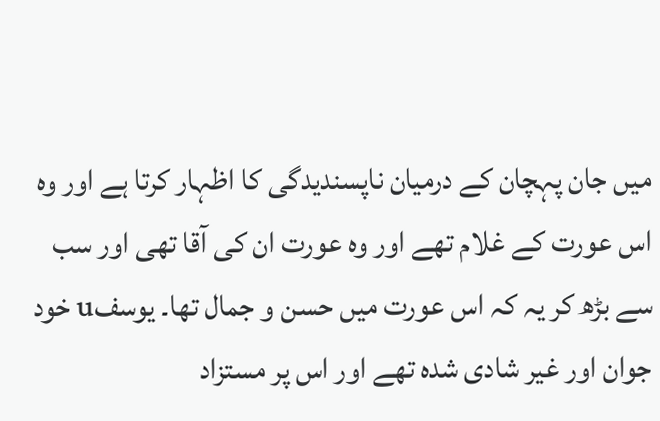میں جان پہچان کے درمیان ناپسندیدگی کا اظہار کرتا ہے اور وہ اس عورت کے غلام تھے اور وہ عورت ان کی آقا تھی اور سب سے بڑھ کر یہ کہ اس عورت میں حسن و جمال تھا۔ یوسفu خود جوان اور غیر شادی شدہ تھے اور اس پر مستزاد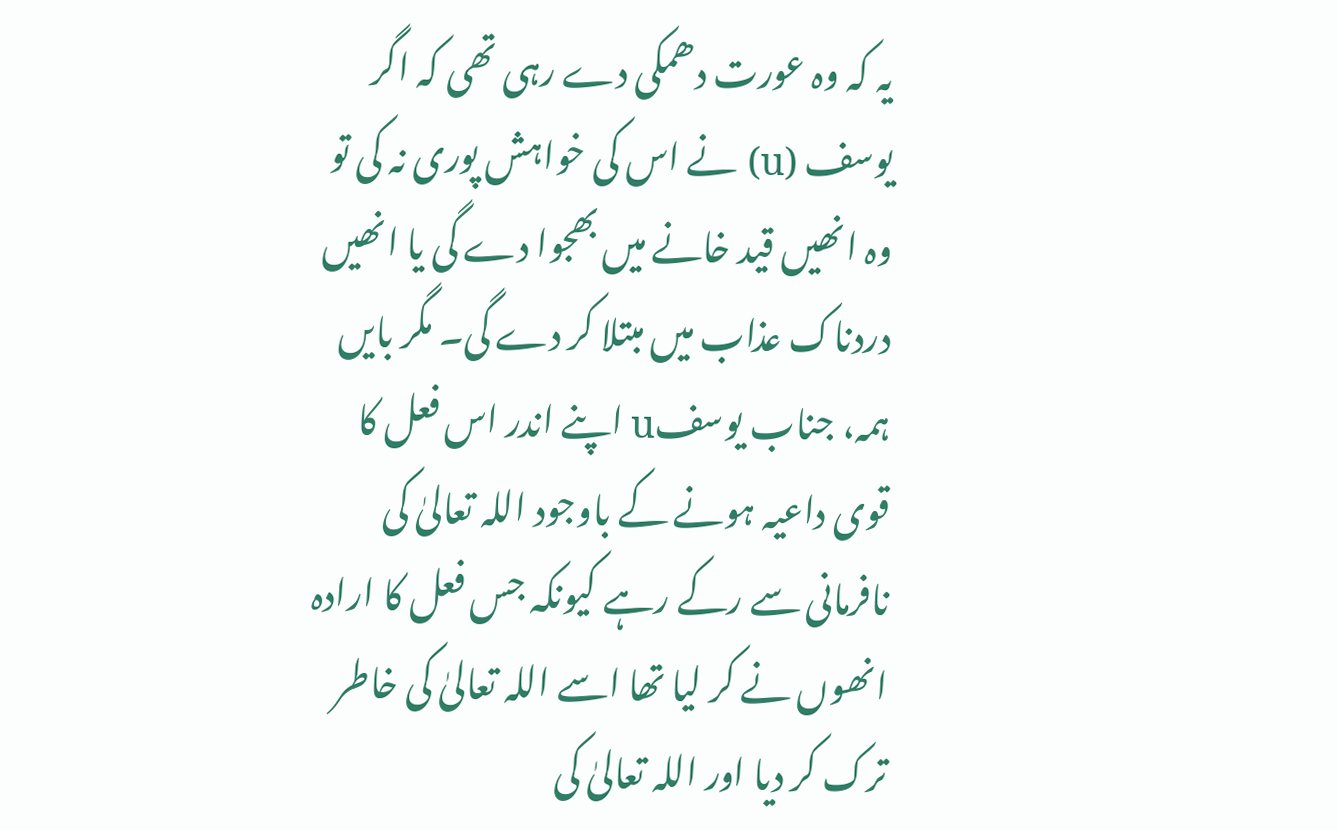یہ کہ وہ عورت دھمکی دے رہی تھی کہ اگر یوسف (u) نے اس کی خواہش پوری نہ کی تو وہ انھیں قید خانے میں بھجوا دے گی یا انھیں دردناک عذاب میں مبتلا کر دے گی۔ مگر بایں ہمہ، جناب یوسفu اپنے اندر اس فعل کا قوی داعیہ ہونے کے باوجود اللہ تعالیٰ کی نافرمانی سے رکے رہے کیونکہ جس فعل کا ارادہ انھوں نے کر لیا تھا اسے اللہ تعالیٰ کی خاطر ترک کر دیا اور اللہ تعالیٰ کی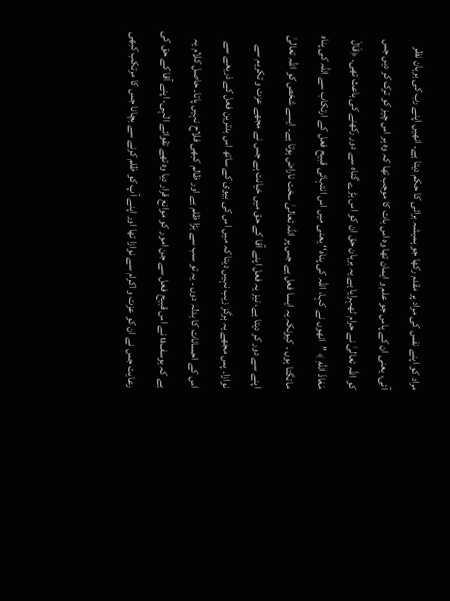مراد کو اپنے نفس کی مراد پر مقدم رکھا جو ہمیشہ برائی کا حکم دیتا ہے۔ انھیں اپنے رب کی برہان نظر آئی، یعنی ان کے پاس جو علم و ایمان تھا وہ اس بات کا موجب تھا کہ وہ ہر اس چیز کو ترک کر دیں جس کو اللہ تعالیٰ نے حرام ٹھہرایا ہے یہ برہان حق ان کو اس بڑے گناہ سے دور رکھنے کی باعث تھی۔ ﴿قَالَ مَعَاذَ اللّٰهِ ﴾ ’’انھوں نے کہا، اللہ کی پناہ‘‘ یعنی میں اس انتہائی قبیح فعل کے ارتکاب سے اللہ کی پناہ مانگتا ہوں ۔ کیونکہ یہ ایسا فعل ہے جس پر اللہ تعالیٰ سخت ناراض ہوتا ہے۔ ایسے شخص کو اللہ تعالیٰ اپنے سے دور کر دیتا ہے، نیز یہ فعل اپنے آقا کے حق میں خیانت ہے جس نے مجھے عزت و تکریم سے نوازا۔ پس مجھے یہ ہرگز زیب نہیں دیتا کہ میں اس کی بیوی کے ساتھ اس بدترین فعل کے ذریعے سے اس کے احسانات کا بدلہ دوں ۔ یہ تو سب سے بڑا ظلم ہے اور ظالم کبھی فلاح نہیں پاتا۔ حاصل کلام یہ ہے کہ یوسفu نے اس قبیح فعل سے جن امور کو موانع قرار دیا وہ تھے تقوائے الٰہی، اپنے آقا کے حق کی رعایت جس نے ان کو عزت و اکرام سے نوازا تھا اور اپنے آپ کو ظلم کرنے سے بچانا جس کا مرتکب کبھی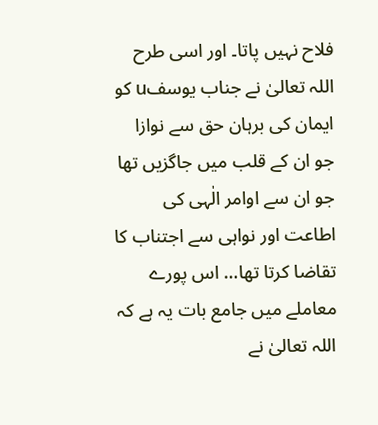فلاح نہیں پاتا۔ اور اسی طرح اللہ تعالیٰ نے جناب یوسفu کو ایمان کی برہان حق سے نوازا جو ان کے قلب میں جاگزیں تھا جو ان سے اوامر الٰہی کی اطاعت اور نواہی سے اجتناب کا تقاضا کرتا تھا… اس پورے معاملے میں جامع بات یہ ہے کہ اللہ تعالیٰ نے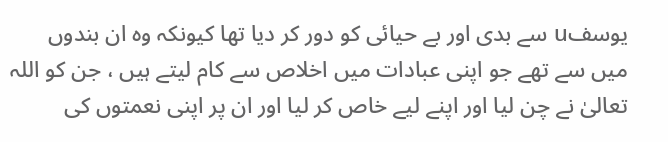یوسفu سے بدی اور بے حیائی کو دور کر دیا تھا کیونکہ وہ ان بندوں میں سے تھے جو اپنی عبادات میں اخلاص سے کام لیتے ہیں ، جن کو اللہ تعالیٰ نے چن لیا اور اپنے لیے خاص کر لیا اور ان پر اپنی نعمتوں کی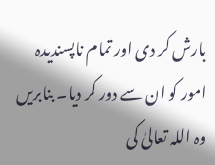بارش کر دی اور تمام ناپسندیدہ امور کو ان سے دور کر دیا۔ بنابریں وہ اللہ تعالیٰ کی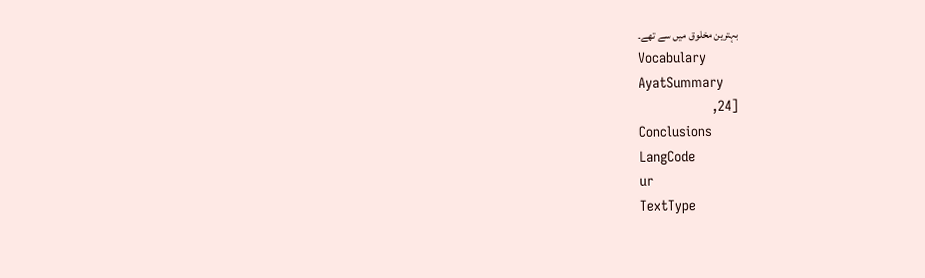بہترین مخلوق میں سے تھے۔
Vocabulary
AyatSummary
[24,
Conclusions
LangCode
ur
TextType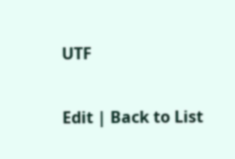UTF

Edit | Back to List